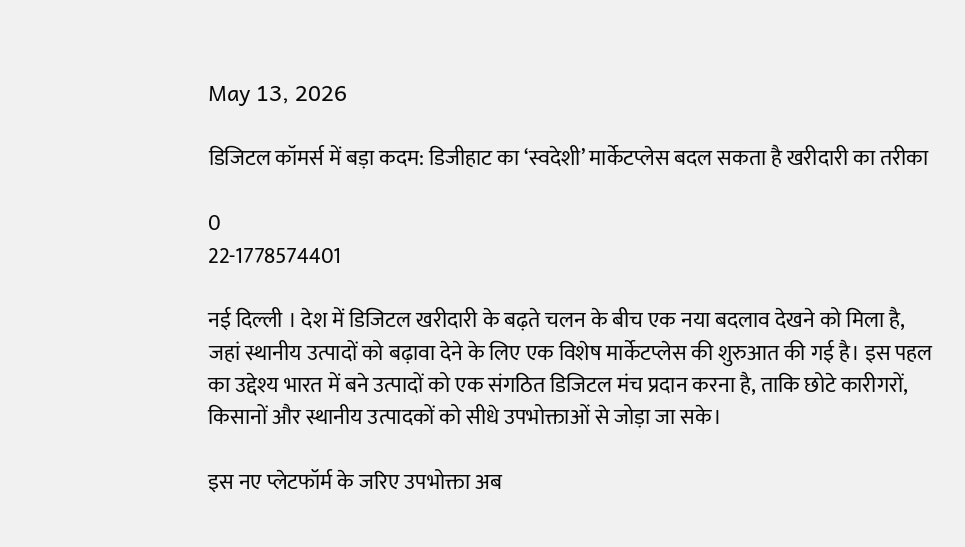May 13, 2026

डिजिटल कॉमर्स में बड़ा कदम: डिजीहाट का ‘स्वदेशी’ मार्केटप्लेस बदल सकता है खरीदारी का तरीका

0
22-1778574401

नई दिल्ली । देश में डिजिटल खरीदारी के बढ़ते चलन के बीच एक नया बदलाव देखने को मिला है, जहां स्थानीय उत्पादों को बढ़ावा देने के लिए एक विशेष मार्केटप्लेस की शुरुआत की गई है। इस पहल का उद्देश्य भारत में बने उत्पादों को एक संगठित डिजिटल मंच प्रदान करना है, ताकि छोटे कारीगरों, किसानों और स्थानीय उत्पादकों को सीधे उपभोक्ताओं से जोड़ा जा सके।

इस नए प्लेटफॉर्म के जरिए उपभोक्ता अब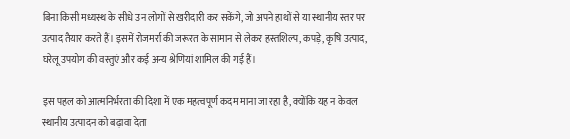बिना किसी मध्यस्थ के सीधे उन लोगों से खरीदारी कर सकेंगे, जो अपने हाथों से या स्थानीय स्तर पर उत्पाद तैयार करते हैं। इसमें रोजमर्रा की जरूरत के सामान से लेकर हस्तशिल्प, कपड़े, कृषि उत्पाद, घरेलू उपयोग की वस्तुएं और कई अन्य श्रेणियां शामिल की गई हैं।

इस पहल को आत्मनिर्भरता की दिशा में एक महत्वपूर्ण कदम माना जा रहा है, क्योंकि यह न केवल स्थानीय उत्पादन को बढ़ावा देता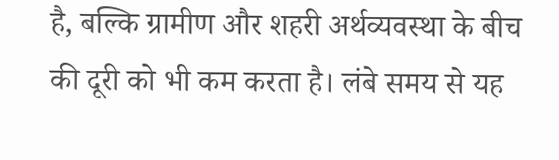है, बल्कि ग्रामीण और शहरी अर्थव्यवस्था के बीच की दूरी को भी कम करता है। लंबे समय से यह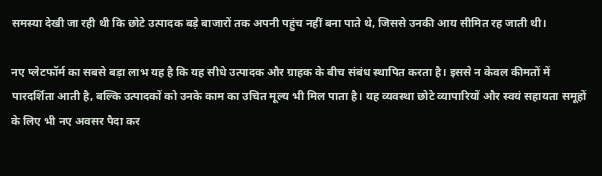समस्या देखी जा रही थी कि छोटे उत्पादक बड़े बाजारों तक अपनी पहुंच नहीं बना पाते थे, जिससे उनकी आय सीमित रह जाती थी।

नए प्लेटफॉर्म का सबसे बड़ा लाभ यह है कि यह सीधे उत्पादक और ग्राहक के बीच संबंध स्थापित करता है। इससे न केवल कीमतों में पारदर्शिता आती है, बल्कि उत्पादकों को उनके काम का उचित मूल्य भी मिल पाता है। यह व्यवस्था छोटे व्यापारियों और स्वयं सहायता समूहों के लिए भी नए अवसर पैदा कर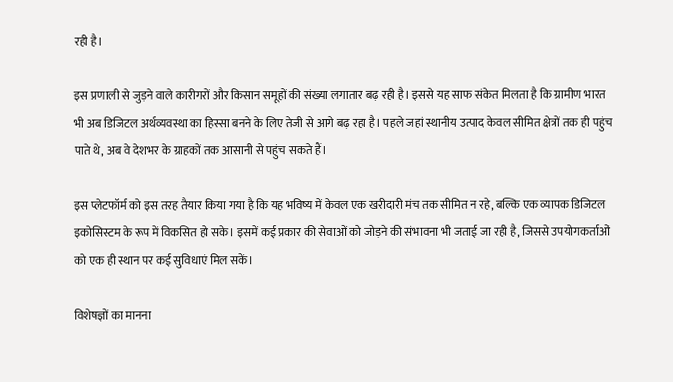रही है।

इस प्रणाली से जुड़ने वाले कारीगरों और किसान समूहों की संख्या लगातार बढ़ रही है। इससे यह साफ संकेत मिलता है कि ग्रामीण भारत भी अब डिजिटल अर्थव्यवस्था का हिस्सा बनने के लिए तेजी से आगे बढ़ रहा है। पहले जहां स्थानीय उत्पाद केवल सीमित क्षेत्रों तक ही पहुंच पाते थे, अब वे देशभर के ग्राहकों तक आसानी से पहुंच सकते हैं।

इस प्लेटफॉर्म को इस तरह तैयार किया गया है कि यह भविष्य में केवल एक खरीदारी मंच तक सीमित न रहे, बल्कि एक व्यापक डिजिटल इकोसिस्टम के रूप में विकसित हो सके। इसमें कई प्रकार की सेवाओं को जोड़ने की संभावना भी जताई जा रही है, जिससे उपयोगकर्ताओं को एक ही स्थान पर कई सुविधाएं मिल सकें।

विशेषज्ञों का मानना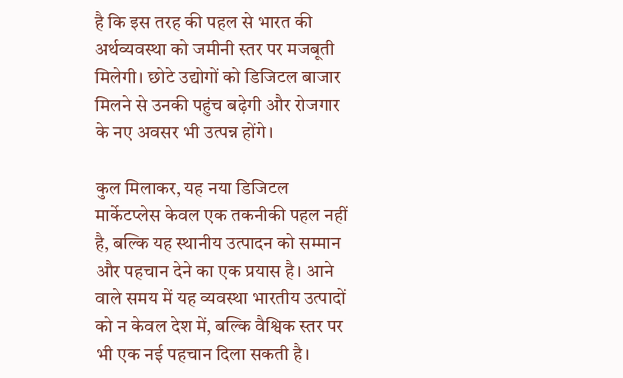है कि इस तरह की पहल से भारत की अर्थव्यवस्था को जमीनी स्तर पर मजबूती मिलेगी। छोटे उद्योगों को डिजिटल बाजार मिलने से उनकी पहुंच बढ़ेगी और रोजगार के नए अवसर भी उत्पन्न होंगे।

कुल मिलाकर, यह नया डिजिटल मार्केटप्लेस केवल एक तकनीकी पहल नहीं है, बल्कि यह स्थानीय उत्पादन को सम्मान और पहचान देने का एक प्रयास है। आने वाले समय में यह व्यवस्था भारतीय उत्पादों को न केवल देश में, बल्कि वैश्विक स्तर पर भी एक नई पहचान दिला सकती है।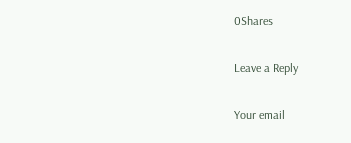0Shares

Leave a Reply

Your email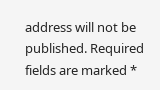address will not be published. Required fields are marked *